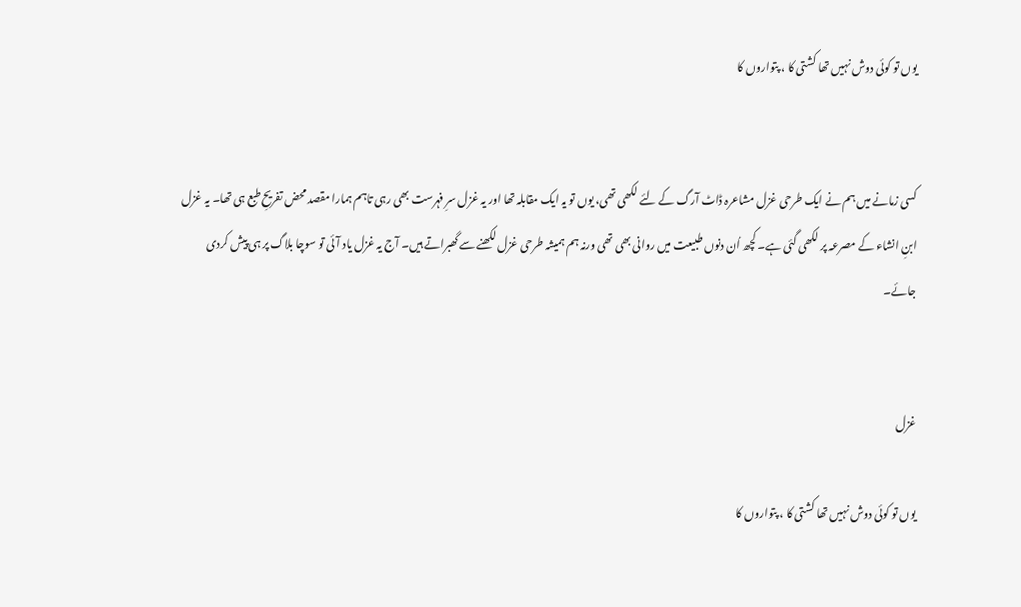یوں تو کوئی دوش نہیں تھا کشتی کا ، پتواروں کا


کسی زمانے میں ہم نے ایک طرحی غزل مشاعرہ ڈاٹ آرگ کے لئے لکھی تھی، یوں تو یہ ایک مقابلہ تھا اور یہ غزل سرِ فہرست بھی رہی تاہم ہمارا مقصد محض تفریحِ طبع ہی تھا۔ یہ غزل ابنِ انشاء کے مصرعہ پر لکھی گئی ہے۔ کچھ اُن دنوں طبیعت میں روانی بھی تھی ورنہ ہم ہمیشہ طرحی غزل لکھنے سے گھبراتے ہیں۔ آج یہ غزل یاد آئی تو سوچا بلاگ پر ہی پیش کردی جائے۔


غزل

یوں تو کوئی دوش نہیں تھا کشتی کا ، پتواروں کا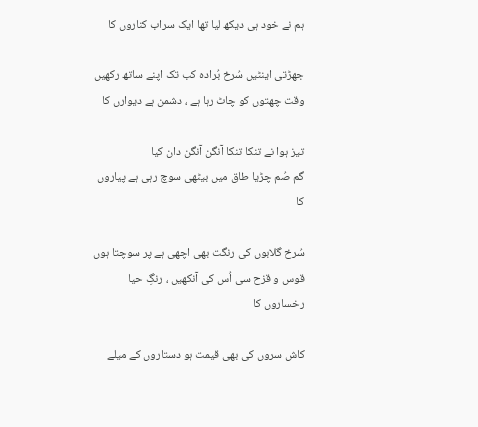ہم نے خود ہی دیکھ لیا تھا ایک سراب کناروں کا

جھڑتی اینٹیں سُرخ بُرادہ کب تک اپنے ساتھ رکھیں
وقت چھتوں کو چاٹ رہا ہے ، دشمن ہے دیوارں کا

تیز ہوا نے تنکا تنکا آنگن آنگن دان کیا
گم صُم چڑیا طاق میں بیٹھی سوچ رہی ہے پیاروں کا

سُرخ گلابوں کی رنگت بھی اچھی ہے پر سوچتا ہوں
قوس و قزح سی اُس کی آنکھیں ، رنگِ حیا  رخساروں کا

کاش سروں کی بھی قیمت ہو دستاروں کے میلے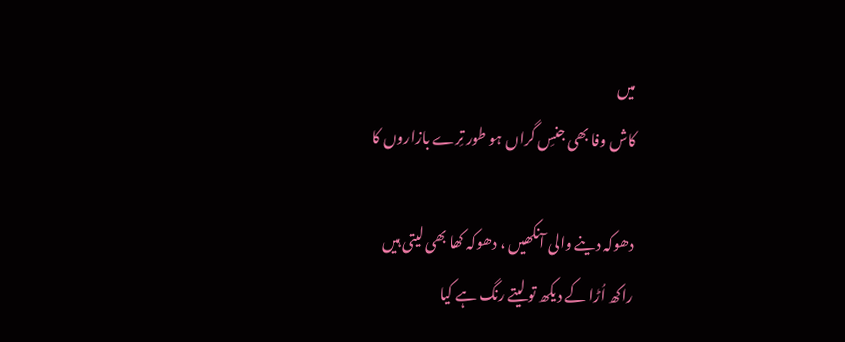میں
کاش وفا بھی جنسِ گراں ہو طور تِرے بازاروں کا

دھوکہ دینے والی آنکھیں ، دھوکہ کھا بھی لیتی ہیں
راکھ اُڑا کے دیکھ تو لیتے رنگ ہے کیا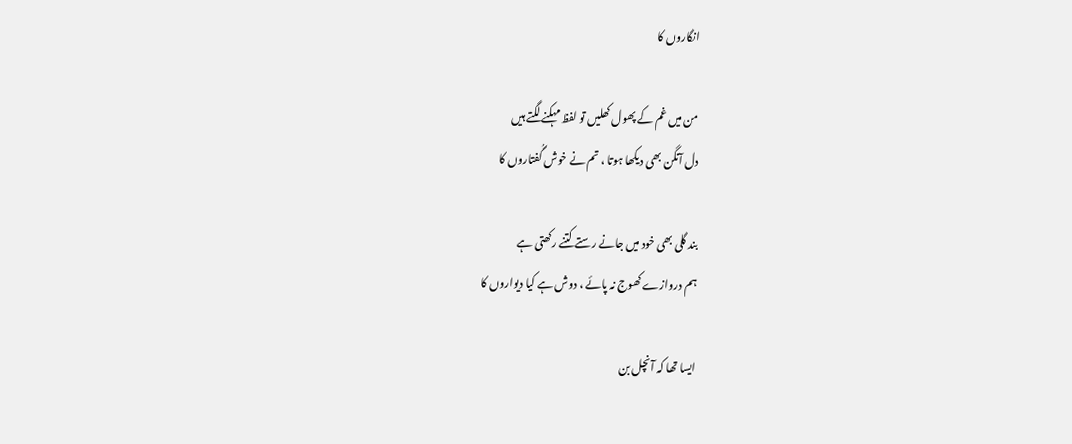انگاروں کا

من میں غم کے پھول کھلیں تو لفظ مہکنے لگتے ہیں
دل آنگن بھی دیکھا ہوتا ، تم نے خوش گُفتاروں کا

بند گلی بھی خود میں جانے رستے کتنے رکھتی ہے
ہم دروازے کھوج نہ پائے ، دوش ہے کیا دیواروں کا

ایسا تھا کہ آنچل بن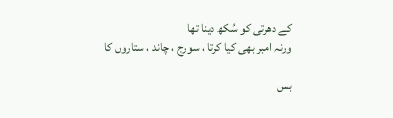کے دھرتی کو سُکھ دینا تھا
ورنہ امبر بھی کیا کرتا ، سورج ، چاند ، ستاروں کا

بس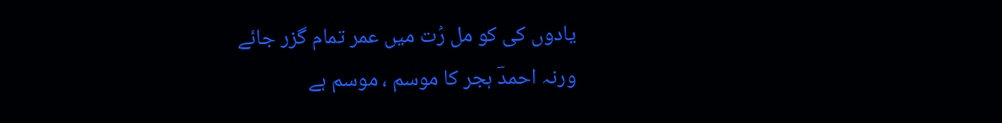یادوں کی کو مل رُت میں عمر تمام گزر جائے
ورنہ احمدؔ ہجر کا موسم ، موسم ہے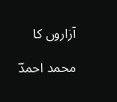آزاروں کا

محمد احمدؔ